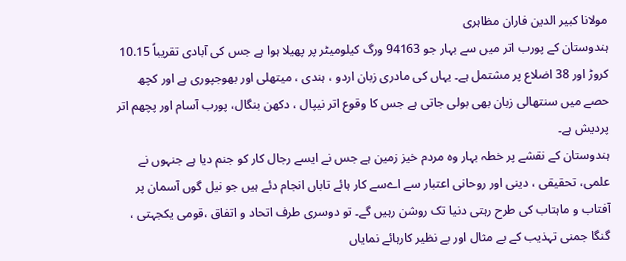مولانا کبیر الدین فاران مظاہری
ہندوستان کے پورب اتر میں سے بہار جو 94163 ورگ کیلومیٹر پر پھیلا ہوا ہے جس کی آبادی تقریباً 10.15 کروڑ اور 38 اضلاع پر مشتمل ہے۔ یہاں کی مادری زبان اردو ، ہندی ، میتھلی اور بھوجپوری ہے اور کچھ حصے میں سنتھالی زبان بھی بولی جاتی ہے جس کا وقوع اتر نیپال ، دکھن بنگال، پورب آسام اور پچھم اتر پردیش ہے۔
ہندوستان کے نقشے پر خطہ بہار وہ مردم خیز زمین ہے جس نے ایسے رجال کار کو جنم دیا ہے جنہوں نے علمی، تحقیقی ، دینی اور روحانی اعتبار سے اےسے کار ہائے تاباں انجام دئے ہیں جو نیل گوں آسمان پر آفتاب و ماہتاب کی طرح رہتی دنیا تک روشن رہیں گے۔ تو دوسری طرف اتحاد و اتفاق ،قومی یکجہتی ، گنگا جمنی تہذیب کے بے مثال اور بے نظیر کارہائے نمایاں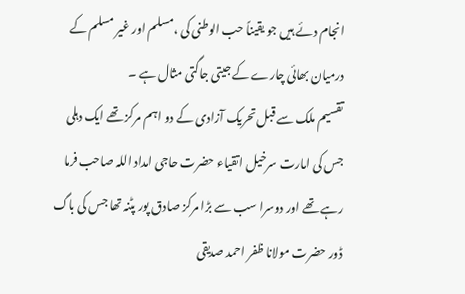انجام دئے ہیں جو یقیناً حب الوطنی کی ،مسلم اور غیر مسلم کے درمیان بھائی چارے کے جیتی جاگتی مثال ہے ۔
تقسیم ملک سے قبل تحریک آزادی کے دو اہم مرکز تھے ایک دہلی جس کی امارت سرخیل اتقیاء حضرت حاجی امداد اللہ صاحب فرما رہے تھے اور دوسرا سب سے بڑا مرکز صادق پور پٹنہ تھا جس کی باگ ڈور حضرت مولانا ظفر احمد صدیقی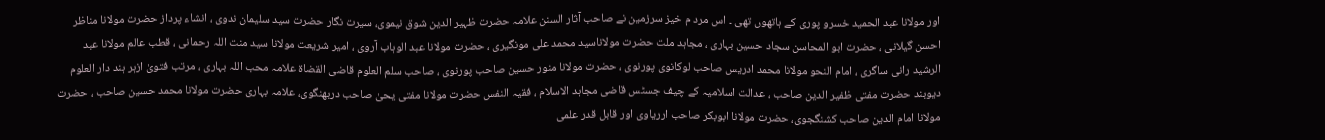اور مولانا عبد الحمید خسرو پوری کے ہاتھوں تھی ۔ اس مرد م خیز سرزمین نے صاحب آثار السنن علامہ حضرت ظہیر الدین شوق نیموی، سیرت نگار حضرت سید سلیمان ندوی ، انشاء پرداز حضرت مولانا مناظر احسن گیلانی ، حضرت ابو المحاسن سجاد حسین بہاری ، مجاہد ملت حضرت مولاناسید محمد علی مونگیری ، حضرت مولانا عبد الوہاب آروی ، امیر شریعت مولانا سید منت اللہ رحمانی ، قطب عالم مولانا عبد الرشید رانی ساگری ، امام النحو مولانا محمد ادریس صاحب لوکانوی پورنوی ، حضرت مولانا منور حسین صاحب پورنوی ، صاحب سلم العلوم قاضی القضاة علامہ محب اللہ بہاری ، مرتب فتویٰ ازہر ہند دار العلوم دیوبند حضرت مفتی ظفیر الدین صاحب ، عدالت اسلامیہ کے چیف جسٹس قاضی مجاہد الاسلام ، فقیہ النفس حضرت مولانا مفتی یحیٰ صاحب دربھنگوی، علامہ بہاری حضرت مولانا محمد حسین صاحب ، حضرت مولانا امام الدین صاحب کشنگجوی، حضرت مولانا ابوبکر صاحب ارریاوی اور قابل قدر علمی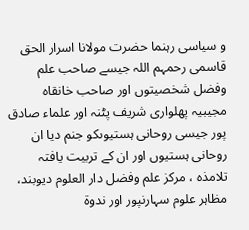و سیاسی رہنما حضرت مولانا اسرار الحق قاسمی رحمہم اللہ جیسے صاحب علم وفضل شخصیتوں اور صاحب خانقاہ مجیبیہ پھلواری شریف پٹنہ اور علماء صادق پور جیسی روحانی ہستیوںکو جنم دیا ان روحانی ہستیوں اور ان کے تربیت یافتہ تلامذہ ، مرکز علم وفضل دار العلوم دیوبند، مظاہر علوم سہارنپور اور ندوة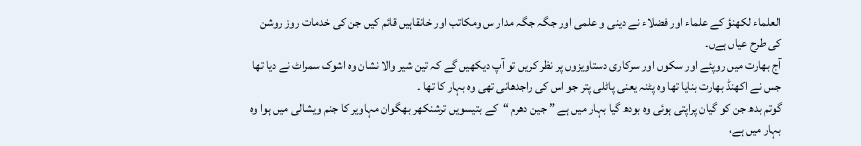العلماء لکھنؤ کے علماء اور فضلاء نے دینی و علمی اور جگہ جگہ مدار س ومکاتب اور خانقاہیں قائم کیں جن کی خدمات روز روشن کی طرح عیاں ہےں۔
آج بھارت میں روپئے اور سکوں اور سرکاری دستاویزوں پر نظر کریں تو آپ دیکھیں گے کہ تین شیر والا نشان وہ اشوک سمراٹ نے دیا تھا جس نے اکھنڈ بھارت بنایا تھا وہ پٹنہ یعنی پاٹلی پتر جو اس کی راجدھانی تھی وہ بہار کا تھا ۔
گوتم بدھ جن کو گیان پراپتی ہوئی وہ بودھ گیا بہار میں ہے ” جین دھرم “کے بتیسویں ترشنکھر بھگوان مہاویر کا جنم ویشالی میں ہوا وہ بہار میں ہے،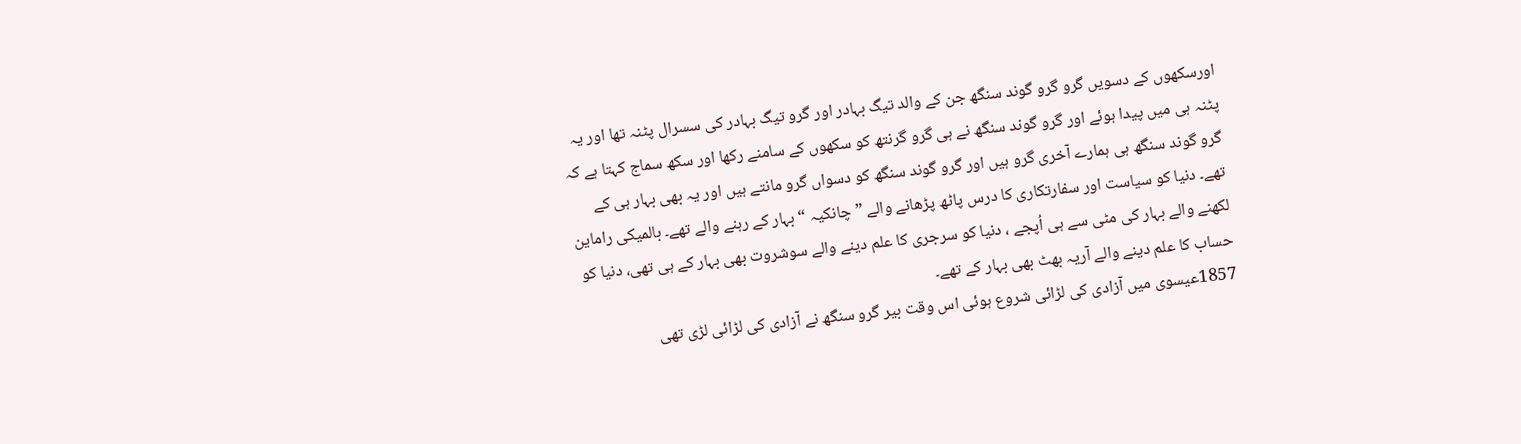اورسکھوں کے دسویں گرو گرو گوند سنگھ جن کے والد تیگ بہادر اور گرو تیگ بہادر کی سسرال پٹنہ تھا اور یہ پٹنہ ہی میں پیدا ہوئے اور گرو گوند سنگھ نے ہی گرو گرنتھ کو سکھوں کے سامنے رکھا اور سکھ سماج کہتا ہے کہ گرو گوند سنگھ ہی ہمارے آخری گرو ہیں اور گرو گوند سنگھ کو دسواں گرو مانتے ہیں اور یہ بھی بہار ہی کے تھے۔ دنیا کو سیاست اور سفارتکاری کا درس پاٹھ پڑھانے والے ” چانکیہ “ بہار کے رہنے والے تھے۔ بالمیکی راماین لکھنے والے بہار کی مٹی سے ہی اُپجے ، دنیا کو سرجری کا علم دینے والے سوشروت بھی بہار کے ہی تھی، دنیا کو حساب کا علم دینے والے آریہ بھٹ بھی بہار کے تھے۔
1857عیسوی میں آزادی کی لڑائی شروع ہوئی اس وقت بیر گرو سنگھ نے آزادی کی لڑائی لڑی تھی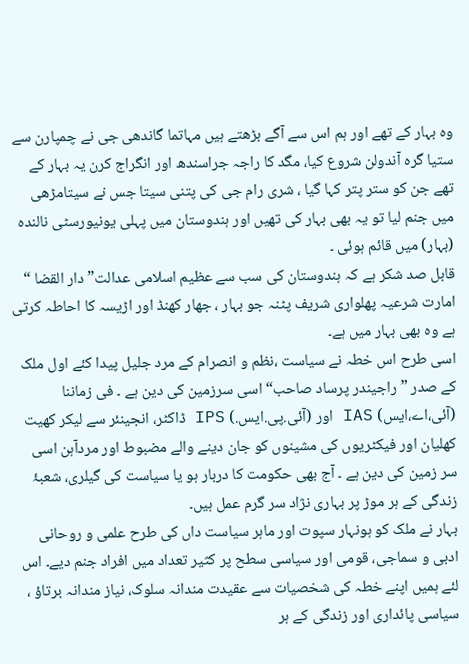وہ بہار کے تھے اور ہم اس سے آگے بڑھتے ہیں مہاتما گاندھی جی نے چمپارن سے ستیا گرہ آندولن شروع کیا، مگد کا راجہ جراسندھ اور انگراج کرن یہ بہار کے تھے جن کو ستر پتر کہا گیا ، شری رام جی کی پتنی سیتا جس نے سیتامڑھی میں جنم لیا تو یہ بھی بہار کی تھیں اور ہندوستان میں پہلی یونیورسٹی نالندہ (بہار) میں قائم ہوئی ۔
قابل صد شکر ہے کہ ہندوستان کی سب سے عظیم اسلامی عدالت” دار القضا “ امارت شرعیہ پھلواری شریف پٹنہ جو بہار ، جھار کھنڈ اور اڑیسہ کا احاطہ کرتی ہے وہ بھی بہار میں ہے۔
اسی طرح اس خطہ نے سیاست ،نظم و انصرام کے مرد جلیل پیدا کئے اول ملک کے صدر ” راجیندر پرساد صاحب“ اسی سرزمین کی دین ہے ۔ فی زماننا (آئی،اے،ایس) IAS اور (آئی.پی.ایس.) IPS ڈاکٹر، انجینئر سے لیکر کھیت کھلیان اور فیکٹریوں کی مشینوں کو جان دینے والے مضبوط اور مردآہن اسی سر زمین کی دین ہے ۔ آج بھی حکومت کا دربار ہو یا سیاست کی گیلری، شعبۂ زندگی کے ہر موڑ پر بہاری نژاد سر گرم عمل ہیں۔
بہار نے ملک کو ہونہار سپوت اور ماہر سیاست داں کی طرح علمی و روحانی ادبی و سماجی، قومی اور سیاسی سطح پر کثیر تعداد میں افراد جنم دیے۔ اس لئے ہمیں اپنے خطہ کی شخصیات سے عقیدت مندانہ سلوک، نیاز مندانہ برتاؤ ، سیاسی پائداری اور زندگی کے ہر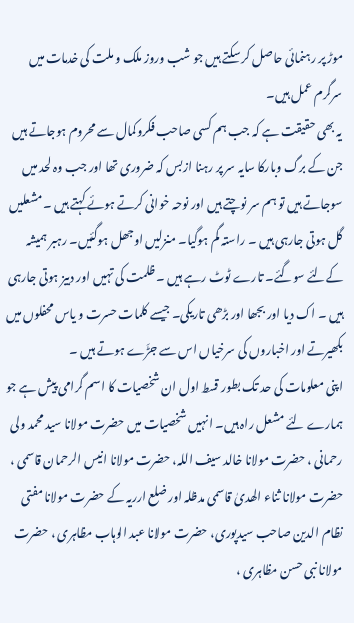موڑ پر رہنمائی حاصل کر سکتے ہیں جو شب وروز ملک و ملت کی خدمات میں سرگرم عمل ہیں۔
یہ بھی حقیقت ہے کہ جب ہم کسی صاحب فکروکمال سے محروم ہوجاتے ہیں جن کے برگ وبارکا سایہ سر پر رہنا ازبس کہ ضروری تھا اور جب وہ لحد میں سوجاتے ہیں تو ہم سر نوچتے ہیں اور نوحہ خوانی کرتے ہوئے کہتے ہیں ۔مشعلیں گل ہوتی جارہی ہیں ۔ راستہ گم ہوگیا۔ منزلیں اوجھل ہوگئیں۔ رہبر ہمیشہ کےلئے سوگئے۔ تارے ٹوٹ رہے ہیں ۔ ظلمت کی تہیں اور دبیز ہوتی جارہی ہیں ۔ اک دیا اور بجھا اور بڑھی تاریکی۔ جیسے کلمات حسرت و یاس محفلوں میں بکھیرتے اور اخباروں کی سرخیاں اس سے جڑَے ہوتے ہیں ۔
اپنی معلومات کی حد تک بطور قسط اول ان شخصیات کا اسم گرامی پیش ہے جو ہمارے لئے مشعل راہ ہیں۔ انہیں شخصیات میں حضرت مولانا سید محمد ولی رحمانی ، حضرت مولانا خالد سیف اللہ، حضرت مولانا انیس الرحمان قاسمی ، حضرت مولانا ثناء الھدیٰ قاسمی مدظلہ اور ضلع ارریہ کے حضرت مولانا مفتی نظام الدین صاحب سیدپوری، حضرت مولانا عبد الوہاب مظاہری ، حضرت مولانا نبی حسن مظاہری ،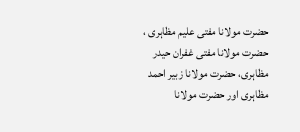حضرت مولانا مفتی علیم مظاہری ، حضرت مولانا مفتی غفران حیدر مظاہری، حضرت مولانا زبیر احمد مظاہری اور حضرت مولانا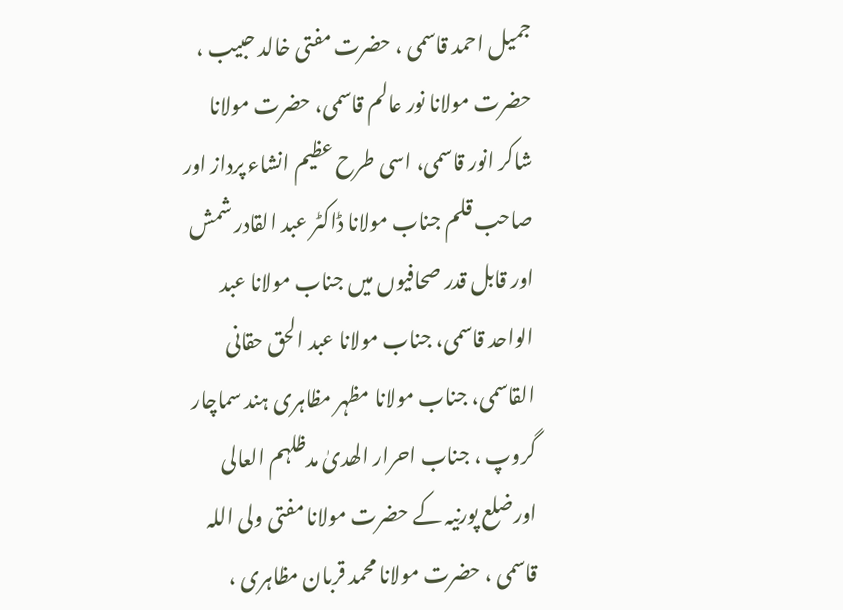جمیل احمد قاسمی ، حضرت مفتی خالد حبیب ، حضرت مولانا نور عالم قاسمی، حضرت مولانا شاکر انور قاسمی، اسی طرح عظیم انشاء پرداز اور صاحب قلم جناب مولانا ڈاکٹر عبد القادر شمش اور قابل قدر صحافیوں میں جناب مولانا عبد الواحد قاسمی، جناب مولانا عبد الحق حقانی القاسمی، جناب مولانا مظہر مظاہری ہند سماچار گروپ ، جناب احرار الھدیٰ مدظلہم العالی اورضلع پورنیہ کے حضرت مولانا مفتی ولی اللہ قاسمی ، حضرت مولانا محمد قربان مظاہری ،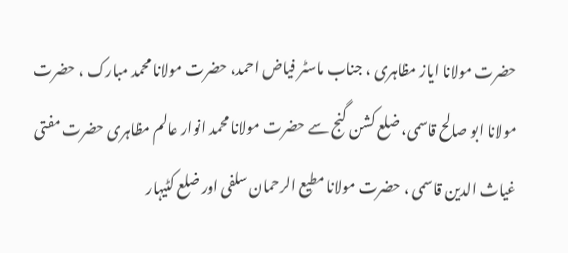حضرت مولانا ایاز مظاہری ، جناب ماسٹر فیاض احمد، حضرت مولانا محمد مبارک ، حضرت مولانا ابو صالح قاسمی، ضلع کشن گنج سے حضرت مولانا محمد انوار عالم مظاہری حضرت مفتی غیاث الدین قاسمی ، حضرت مولانا مطیع الرحمان سلفی اور ضلع کٹیہار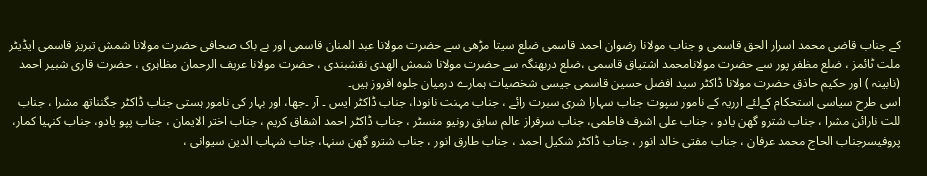کے جناب قاضی محمد اسرار الحق قاسمی و جناب مولانا رضوان احمد قاسمی ضلع سیتا مڑھی سے حضرت مولانا عبد المنان قاسمی اور بے باک صحافی حضرت مولانا شمش تبریز قاسمی ایڈیٹر ملت ٹائمز ، ضلع مظفر پور سے حضرت مولانامحمد اشتیاق قاسمی ،ضلع دربھنگہ سے حضرت مولانا شمش الھدی نقشبندی ، حضرت مولانا عریف الرحمان مظاہری ، حضرت قاری شبیر احمد (نابینہ ) اور حکیم حاذق حضرت مولانا ڈاکٹر سید افضل حسین قاسمی جیسی شخصیات ہمارے درمیان جلوہ افروز ہیں۔
اسی طرح سیاسی استحکام کےلئے ارریہ کے نامور سپوت جناب سہارا شری سبرت رائے ، جناب مہنت نانودا، جناب ڈاکٹر ایس ۔ آر ۔جھا، اور بہار کی نامور ہستی جناب ڈاکٹر جگنناتھ مشرا ، جناب للت نارائن مشرا ، جناب شترو گھن یادو ، جناب علی اشرف فاطمی، جناب سرفراز عالم سابق رونیو منسٹر ، جناب ڈاکٹر احمد اشفاق کریم ، جناب اختر الایمان ، جناب پپو یادو، جناب کنہیا کمار، پروفیسرجناب الحاج محمد عرفان ، جناب مفتی خالد انور ، جناب ڈاکٹر شکیل احمد ، جناب طارق انور ، جناب شترو گھن سنہا، جناب شہاب الدین سیوانی ،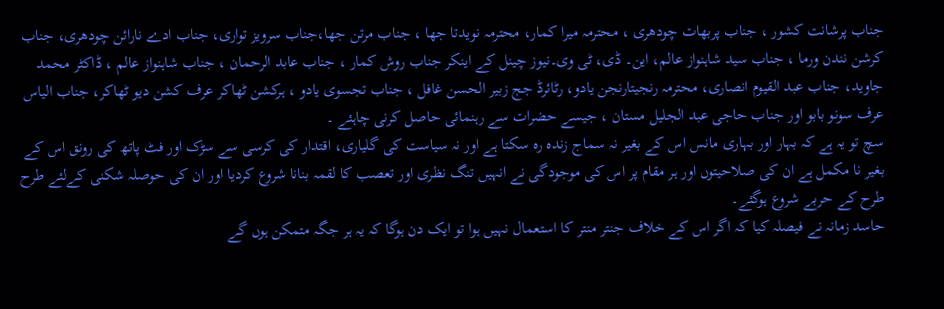جناب پرشانت کشور ، جناب پربھات چودھری ، محترمہ میرا کمار، محترمہ نویدتا جھا ، جناب مرتن جھا،جناب سرویز تواری، جناب ادے نارائن چودھری، جناب کرشن نندن ورما ، جناب سید شاہنواز عالم، این۔ ڈی، ٹی وی۔نیوز چینل کے اینکر جناب روش کمار ، جناب عابد الرحمان ، جناب شاہنواز عالم ، ڈاکٹر محمد جاوید، جناب عبد القیوم انصاری، محترمہ رنجیتارنجن یادو، رٹائرڈ جج زبیر الحسن غافل ، جناب تجسوی یادو ، ہرکشن ٹھاکر عرف کشن دیو ٹھاکر، جناب الیاس عرف سونو بابو اور جناب حاجی عبد الجلیل مستان ، جیسے حضرات سے رہنمائی حاصل کرنی چاہئے ۔
سچ تو یہ ہے کہ بہار اور بہاری مانس اس کے بغیر نہ سماج زندہ رہ سکتا ہے اور نہ سیاست کی گلیاری، اقتدار کی کرسی سے سڑک اور فٹ پاتھ کی رونق اس کے بغیر نا مکمل ہے ان کی صلاحیتوں اور ہر مقام پر اس کی موجودگی نے انہیں تنگ نظری اور تعصب کا لقمہ بنانا شروع کردیا اور ان کی حوصلہ شکنی کےلئے طرح طرح کے حربے شروع ہوگئے۔
حاسد زمانہ نے فیصلہ کیا کہ اگر اس کے خلاف جنتر منتر کا استعمال نہیں ہوا تو ایک دن ہوگا کہ یہ ہر جگہ متمکن ہوں گے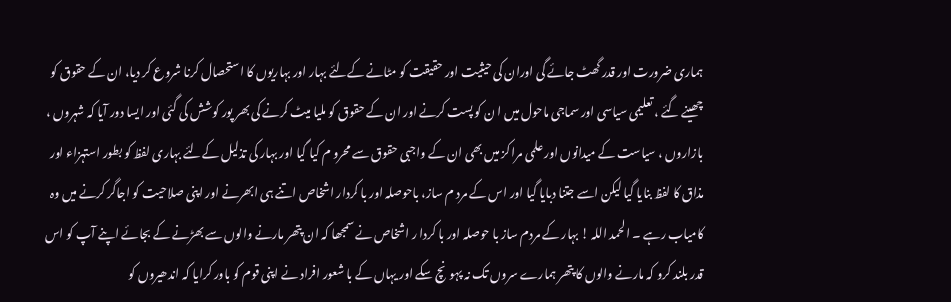ہماری ضرورت اور قدر گھٹ جائے گی اوران کی حیثیت اور حقیقت کو مٹانے کےلئے بہار اور بہاریوں کا استحصال کرنا شروع کر دیا، ان کے حقوق کو چھینے گئے ، تعلیمی سیاسی اور سماجی ماحول میں ا ن کو پست کرنے اور ان کے حقوق کو ملیا میٹ کرنے کی بھر پور کوشش کی گئی اور ایسا دور آیا کہ شہروں ، بازاروں ، سیاست کے میدانوں اور علمی مراکز میں بھی ان کے واجبی حقوق سے محرو م کیا گیا اور بہار کی تذلیل کےلئے بہاری لفظ کو بطور استہزاء اور مذاق کا لفظ بنایا گیا لیکن اسے جتنا دبایا گیا اور اس کے مرد م ساز، باحوصلہ اور با کردار اشخاص اتنے ہی ابھرنے اور اپنی صلاحیت کو اجاگر کرنے میں وہ کامیاب رہے ۔ الحمد اللہ ! بہار کے مردم ساز با حوصلہ اور با کردا ر اشخاص نے سمجھا کہ ان پتھر مارنے والوں سے بھڑنے کے بجائے اپنے آپ کو اس قدر بلند کرو کہ مارنے والوں کا پتھر ہمارے سروں تک نہ پہونچ سکے اور یہاں کے با شعور افراد نے اپنی قوم کو باور کرایا کہ اندھیروں کو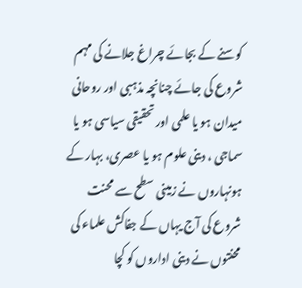کوسنے کے بجائے چراغ جلانے کی مہم شروع کی جائے چنانچہ مذہبی اور روحانی میدان ہو یا علمی اور تحقیقی سیاسی ہو یا سماجی ، دینی علوم ہو یا عصری، بہار کے ہونہاروں نے زمینی سطح سے محنت شروع کی آج یہاں کے جفاکش علماء کی محنتوں نے دینی اداروں کو کچا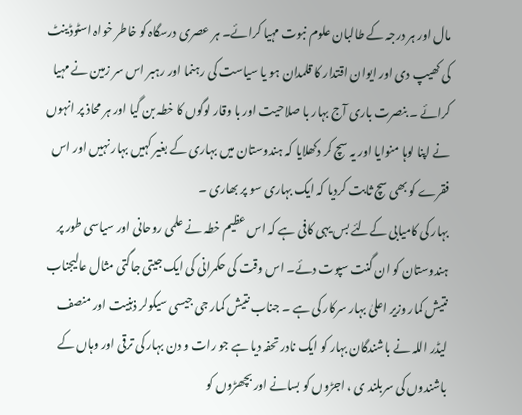مال اور ہر درجہ کے طالبان علوم نبوت مہیا کرائے۔ ہر عصری درسگاہ کو خاطر خواہ اسٹوڈینٹ کی کھیپ دی اور ایوان اقتدار کا قلمدان ہو یا سیاست کی رہنما اور رہبر اس سر زمین نے مہیا کرائے ۔ بنصرت باری آج بہار با صلاحیت اور با وقار لوگوں کا خطہ بن گیا اور ہر محاذ پر انہوں نے اپنا لوہا منوایا اور یہ سچ کر دکھلایا کہ ہندوستان میں بہاری کے بغیر کہیں بہار نہیں اور اس فقرے کو بھی سچ ثابت کردیا کہ ایک بہاری سو پر بھاری ۔
بہار کی کامیابی کےلئے بس یہی کافی ہے کہ اس عظیم خطہ نے علمی روحانی اور سیاسی طور پر ہندوستان کو ان گنت سپوت دئے۔ اس وقت کی حکمرانی کی ایک جیتی جاگتی مثال عالیجناب نتیش کمار وزیر اعلیٰ بہار سرکار کی ہے ۔ جناب نتیش کمار جی جیسی سیکولر ذہنیت اور منصف لیڈر اللہ نے باشندگان بہار کو ایک نادر تحفہ دیا ہے جو رات و دن بہار کی ترقی اور وہاں کے باشندوں کی سربلند ی ، اجڑوں کو بسانے اور بچھڑوں کو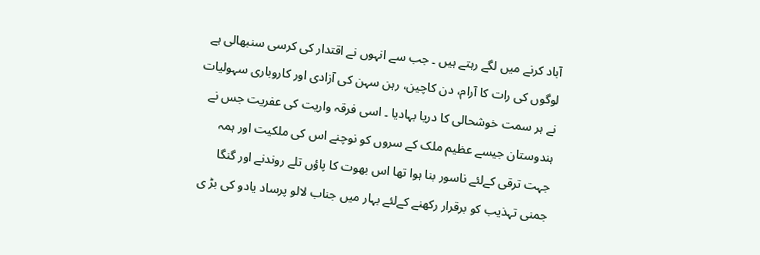آباد کرنے میں لگے رہتے ہیں ۔ جب سے انہوں نے اقتدار کی کرسی سنبھالی ہے لوگوں کی رات کا آرام، دن کاچین، رہن سہن کی آزادی اور کاروباری سہولیات نے ہر سمت خوشحالی کا دریا بہادیا ۔ اسی فرقہ واریت کی عفریت جس نے ہندوستان جیسے عظیم ملک کے سروں کو نوچنے اس کی ملکیت اور ہمہ جہت ترقی کےلئے ناسور بنا ہوا تھا اس بھوت کا پاؤں تلے روندنے اور گنگا جمنی تہذیب کو برقرار رکھنے کےلئے بہار میں جناب لالو پرساد یادو کی بڑ ی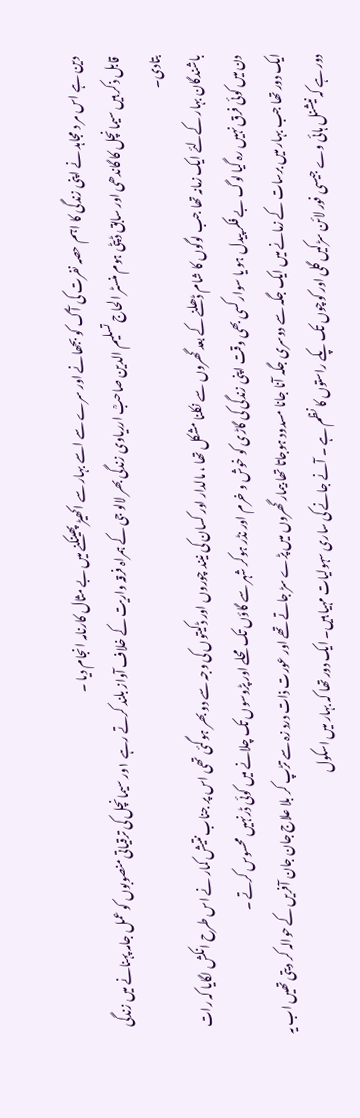دین ہے اس مر د مجاہد نے اپنی زندگی کا اہم حصہ نفرت کی آگ کو بجھانے اور سرے سے اسے بہار سے اکھیڑ پھینکنے میں بے مثال کارنامہ انجام دیا ۔
قابل ذکر ہیں سیمانچل کا گاندھی اور سابق ڈپٹی ہوم منسٹر الحاج تسلیم الدین صاحبؒ ارریاوی زندگی بھر لالو جی کے ہمراہ فرقہ واریت کے خلاف آواز بلند کرتے رہے ۱ور سیمانچل کی ترقیاتی منصوبوں کو عمل جامہ پہنانے میں زندگی بتادی۔
باشندگان بہار کےلئے ایک زمانہ تھا جب لوگوں کا شام ڈھلنے کے بعد گھروں سے نکلنا مشکل تھا ، مالدار اور کسان کی نیند چوروں اور ڈکیتوں کی وجہ سے دو بھر ہوگئی تھی اس پر جناب نتیش کمار نے اس طرح انکش لگایا کہ رات دن میں کوئی فرق نہیں رہ گیا لوگ بے فکر پیدل ہو یا سوارکسی بھی وقت اپنی زندگی کی گاڑی کو خوش و خرم اور نڈر ہوکر شہر سے گاؤں تک محلے اور پڑوسوں تک چلانے میں کوئی ڈرنہیں محسوس کرتے ۔
ایک دور تھا جب بہار میں برسات کے زمانے میں ایک جگہ سے دوسری جگہ آنا جانا مسدود ہوجاتا تھا بیمار گھروں میں پڑے سڑ جاتے تھے اور عورت ذات درد زہ سے تڑپ کر بلا علاج جان جان آفریں کے حوالہ کر دیتی تھیں اب یہ دور ہے کہ نیشنل ہائی وے جیسی فور لائن سڑکیں گلی اور کوچوں تک پکے راستوں کا نظم ہے ۔ آنے جانے کی ساری سہولیات مہیا ہیں۔ ایک دور تھا کہ بہار میں اسکول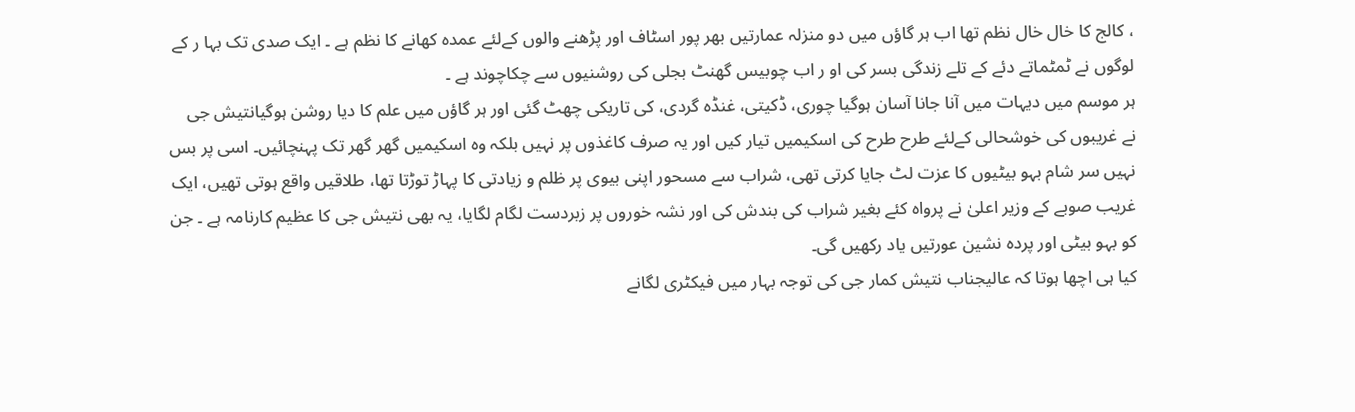، کالج کا خال خال نظم تھا اب ہر گاؤں میں دو منزلہ عمارتیں بھر پور اسٹاف اور پڑھنے والوں کےلئے عمدہ کھانے کا نظم ہے ۔ ایک صدی تک بہا ر کے لوگوں نے ٹمٹماتے دئے کے تلے زندگی بسر کی او ر اب چوبیس گھنٹ بجلی کی روشنیوں سے چکاچوند ہے ۔
ہر موسم میں دیہات میں آنا جانا آسان ہوگیا چوری، ڈکیتی، غنڈہ گردی، کی تاریکی چھٹ گئی اور ہر گاؤں میں علم کا دیا روشن ہوگیانتیش جی نے غریبوں کی خوشحالی کےلئے طرح طرح کی اسکیمیں تیار کیں اور یہ صرف کاغذوں پر نہیں بلکہ وہ اسکیمیں گھر گھر تک پہنچائیں۔ اسی پر بس نہیں سر شام بہو بیٹیوں کا عزت لٹ جایا کرتی تھی، شراب سے مسحور اپنی بیوی پر ظلم و زیادتی کا پہاڑ توڑتا تھا، طلاقیں واقع ہوتی تھیں، ایک غریب صوبے کے وزیر اعلیٰ نے پرواہ کئے بغیر شراب کی بندش کی اور نشہ خوروں پر زبردست لگام لگایا، یہ بھی نتیش جی کا عظیم کارنامہ ہے ۔ جن کو بہو بیٹی اور پردہ نشین عورتیں یاد رکھیں گی۔
کیا ہی اچھا ہوتا کہ عالیجناب نتیش کمار جی کی توجہ بہار میں فیکٹری لگانے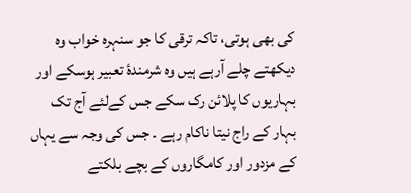کی بھی ہوتی، تاکہ ترقی کا جو سنہرہ خواب وہ دیکھتے چلے آرہے ہیں وہ شرمندۂ تعبیر ہوسکے اور بہاریوں کا پلائن رک سکے جس کےلئے آج تک بہار کے راج نیتا ناکام رہے ۔ جس کی وجہ سے یہاں کے مزدور اور کامگاروں کے بچے بلکتے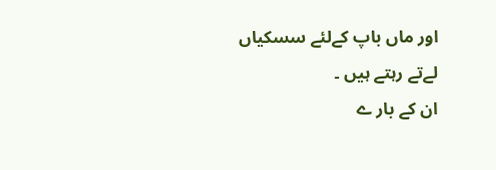اور ماں باپ کےلئے سسکیاں لےتے رہتے ہیں ۔
ان کے بار ے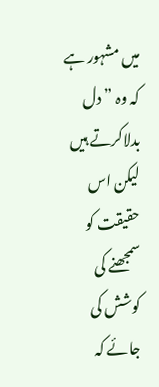میں مشہور ہے کہ وہ ” دل بدلاکرتے ہیں لیکن اس حقیقت کو سمجھنے کی کوشش کی جائے کہ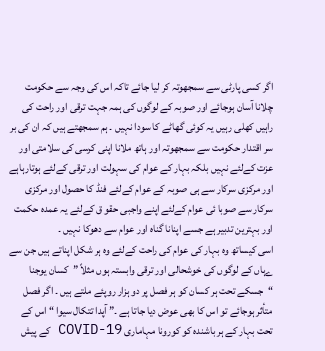اگر کسی پارٹی سے سمجھوتہ کر لیا جائے تاکہ اس کی وجہ سے حکومت چلانا آسان ہوجائے اور صوبہ کے لوگوں کی ہمہ جہت ترقی اور راحت کی راہیں کھلی رہیں یہ کوئی گھاٹے کا سودا نہیں ۔ ہم سمجھتے ہیں کہ ان کی بر سر اقتدار حکومت سے سمجھوتہ اور ہاتھ ملانا اپنی کرسی کی سلامتی اور عزت کےلئے نہیں بلکہ بہار کے عوام کی سہولت اور ترقی کےلئے ہوتارہاہے اور مرکزی سرکار سے ہی صوبہ کے عوام کےلئے فنڈ کا حصول اور مرکزی سرکار سے صوبا ئی عوام کےلئے اپنے واجبی حقو ق کےلئے یہ عمدہ حکمت اور بہترین تدبیر ہے جسے اپنانا گناہ اور عوام سے دھوکا نہیں ۔
اسی کیساتھ وہ بہار کی عوام کی راحت کےلئے وہ ہر شکل اپناتے ہیں جن سے ےہاں کے لوگوں کی خوشحالی اور ترقی وابستہ ہوں مثلاً ”کسان یوجنا “جسکے تحت ہر کسان کو ہر فصل پر دو ہزار روپئے ملتے ہیں ۔ اگر فصل متأثر ہوجائے تو اس کا بھی عوض دیا جاتا ہے ۔” آپدا تتکال سیوا “ اس کے تحت بہار کے ہر باشندہ کو کورونا مہاماری COVID-19 کے پیش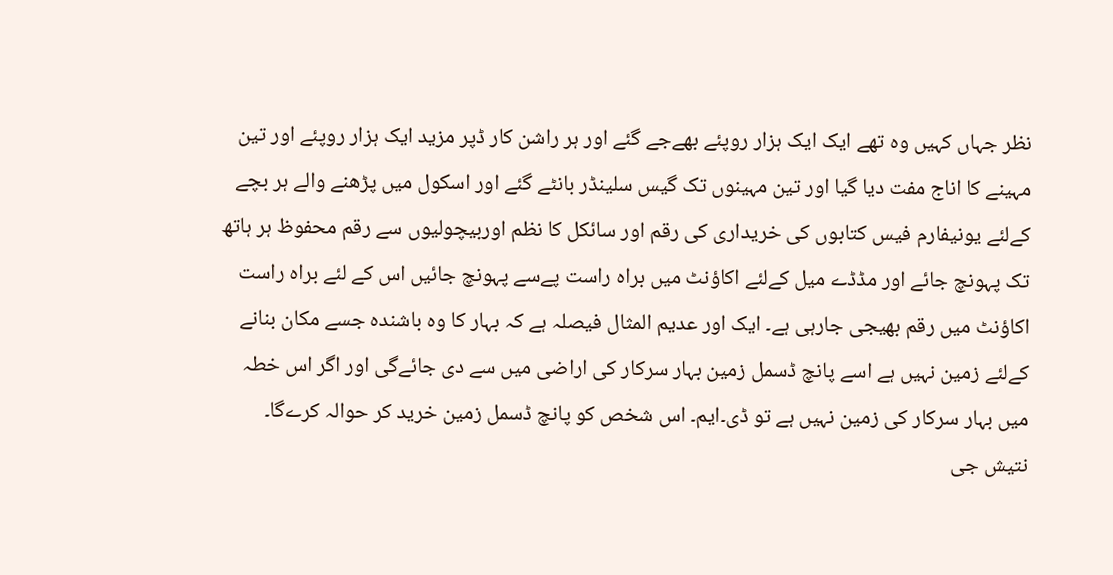نظر جہاں کہیں وہ تھے ایک ایک ہزار روپئے بھےجے گئے اور ہر راشن کار ڈپر مزید ایک ہزار روپئے اور تین مہینے کا اناج مفت دیا گیا اور تین مہینوں تک گیس سلینڈر بانٹے گئے اور اسکول میں پڑھنے والے ہر بچے کےلئے یونیفارم فیس کتابوں کی خریداری کی رقم اور سائکل کا نظم اوربیچولیوں سے رقم محفوظ ہر ہاتھ تک پہونچ جائے اور مڈڈے میل کےلئے اکاؤنٹ میں براہ راست پےسے پہونچ جائیں اس کے لئے براہ راست اکاؤنٹ میں رقم بھیجی جارہی ہے۔ ایک اور عدیم المثال فیصلہ ہے کہ بہار کا وہ باشندہ جسے مکان بنانے کےلئے زمین نہیں ہے اسے پانچ ڈسمل زمین بہار سرکار کی اراضی میں سے دی جائےگی اور اگر اس خطہ میں بہار سرکار کی زمین نہیں ہے تو ڈی۔ایم۔ اس شخص کو پانچ ڈسمل زمین خرید کر حوالہ کرےگا۔
نتیش جی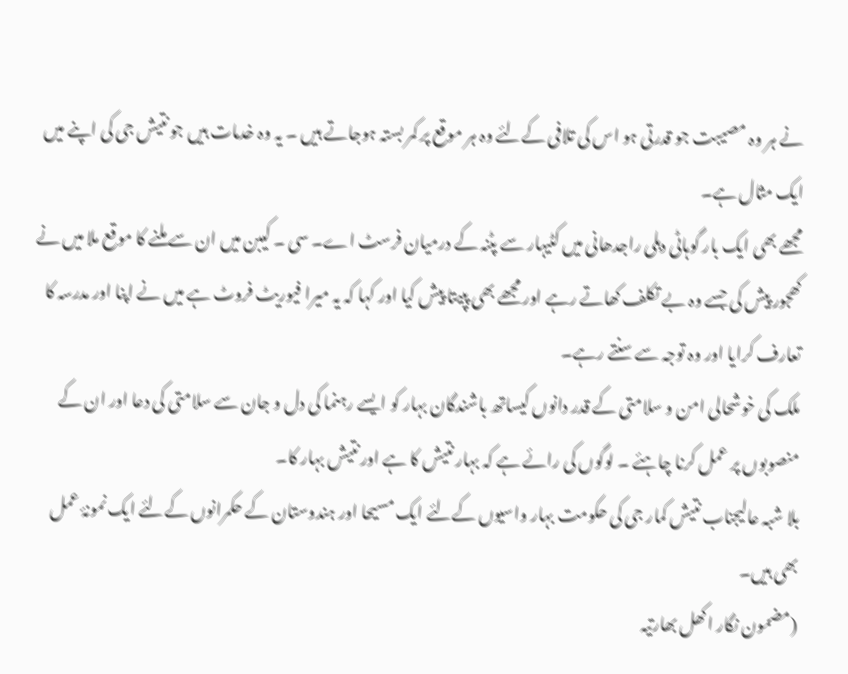نے ہر وہ مصیبت جو قدرتی ہو اس کی تلافی کےلئے وہ ہر موقع پر کمر بستہ ہوجاتے ہیں ۔ یہ وہ خدمات ہیں جو نتیش جی کی اپنے میں ایک مثال ہے۔
مجھے بھی ایک بار گوہاٹی دہلی راجدھانی میں کٹیہار سے پٹنہ کے درمیان فرسٹ اے۔ سی ۔ کیبن میں ان سے ملنے کا موقع ملا میں نے کھجور پیش کی جسے وہ بے تکلف کھاتے رہے اور مجھے بھی پپیتا پیش کیا اور کہا کہ یہ میرا فیوریٹ فروٹ ہے میں نے اپنا اور مدرسہ کا تعارف کرایا اور وہ توجہ سے سنتے رہے۔
ملک کی خوشحالی امن و سلامتی کے قدر دانوں کیساتھ باشندگان بہار کو ایسے رہنما کی دل و جان سے سلامتی کی دعا اور ان کے منصوبوں پر عمل کرنا چاہئے ۔ لوگوں کی رائے ہے کہ بہار نتیش کا ہے اور نتیش بہار کا۔
بلا شبہ عالیجناب نتیش کمار جی کی حکومت بہار واسیوں کےلئے ایک مسیحا اور ہندوستان کے حکمرانوں کےلئے ایک نمونۂ عمل بھی ہیں۔
(مضمون نگار اکھل بھارتیہ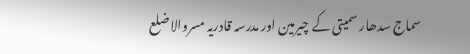سماج سدھار سمیتی کے چیرمین اور مدرسہ قادریہ مسروالا ضلع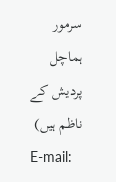سرمور ہماچل پردیش کے ناظم ہیں)
E-mail: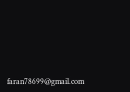faran78699@gmail.com